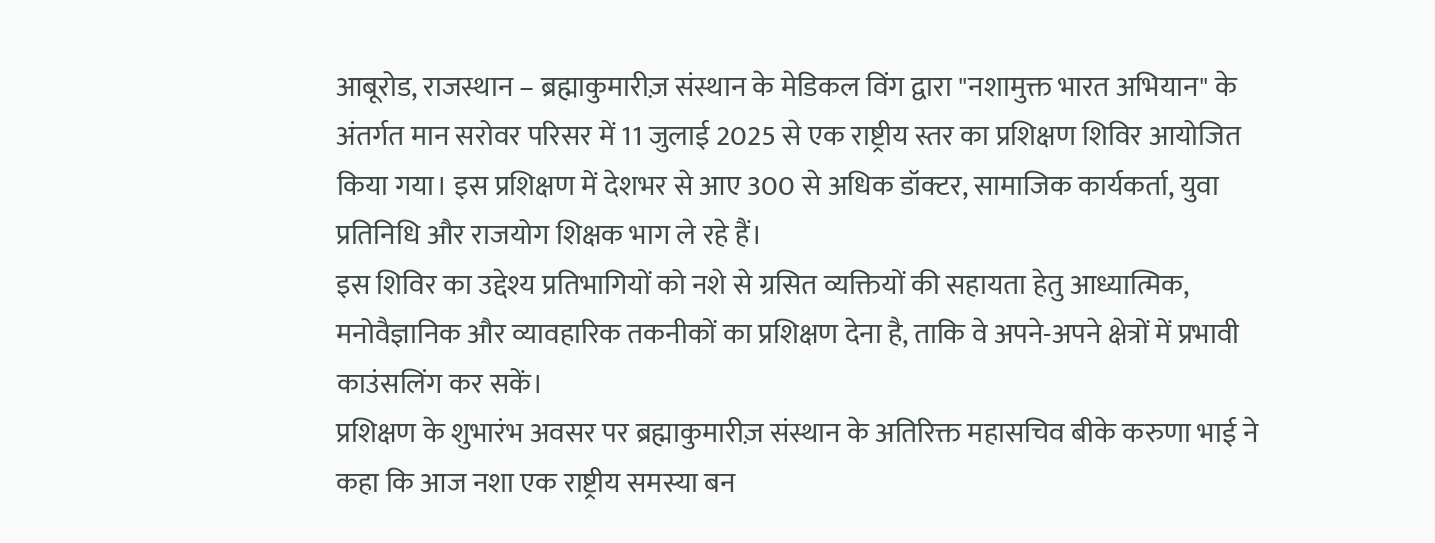आबूरोड, राजस्थान – ब्रह्माकुमारीज़ संस्थान के मेडिकल विंग द्वारा "नशामुक्त भारत अभियान" के अंतर्गत मान सरोवर परिसर में 11 जुलाई 2025 से एक राष्ट्रीय स्तर का प्रशिक्षण शिविर आयोजित किया गया। इस प्रशिक्षण में देशभर से आए 300 से अधिक डॉक्टर, सामाजिक कार्यकर्ता, युवा प्रतिनिधि और राजयोग शिक्षक भाग ले रहे हैं।
इस शिविर का उद्देश्य प्रतिभागियों को नशे से ग्रसित व्यक्तियों की सहायता हेतु आध्यात्मिक, मनोवैज्ञानिक और व्यावहारिक तकनीकों का प्रशिक्षण देना है, ताकि वे अपने-अपने क्षेत्रों में प्रभावी काउंसलिंग कर सकें।
प्रशिक्षण के शुभारंभ अवसर पर ब्रह्माकुमारीज़ संस्थान के अतिरिक्त महासचिव बीके करुणा भाई ने कहा कि आज नशा एक राष्ट्रीय समस्या बन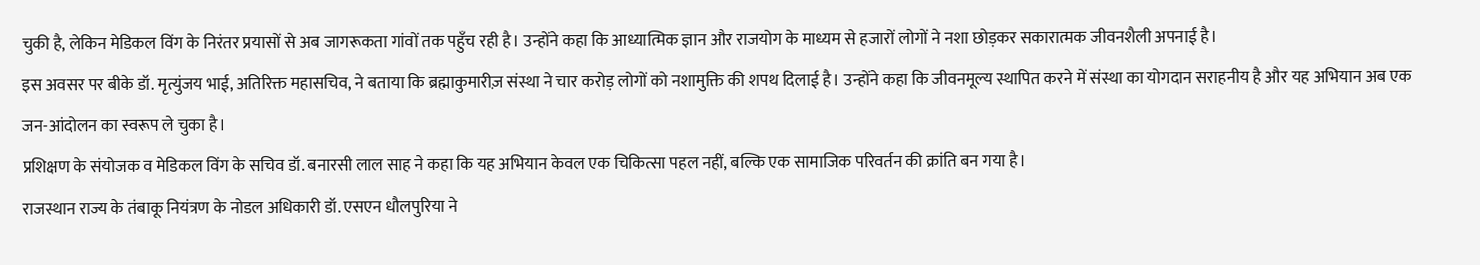चुकी है, लेकिन मेडिकल विंग के निरंतर प्रयासों से अब जागरूकता गांवों तक पहुँच रही है। उन्होंने कहा कि आध्यात्मिक ज्ञान और राजयोग के माध्यम से हजारों लोगों ने नशा छोड़कर सकारात्मक जीवनशैली अपनाई है।
इस अवसर पर बीके डॉ. मृत्युंजय भाई, अतिरिक्त महासचिव, ने बताया कि ब्रह्माकुमारीज़ संस्था ने चार करोड़ लोगों को नशामुक्ति की शपथ दिलाई है। उन्होंने कहा कि जीवनमूल्य स्थापित करने में संस्था का योगदान सराहनीय है और यह अभियान अब एक जन-आंदोलन का स्वरूप ले चुका है।
प्रशिक्षण के संयोजक व मेडिकल विंग के सचिव डॉ. बनारसी लाल साह ने कहा कि यह अभियान केवल एक चिकित्सा पहल नहीं, बल्कि एक सामाजिक परिवर्तन की क्रांति बन गया है।
राजस्थान राज्य के तंबाकू नियंत्रण के नोडल अधिकारी डॉ. एसएन धौलपुरिया ने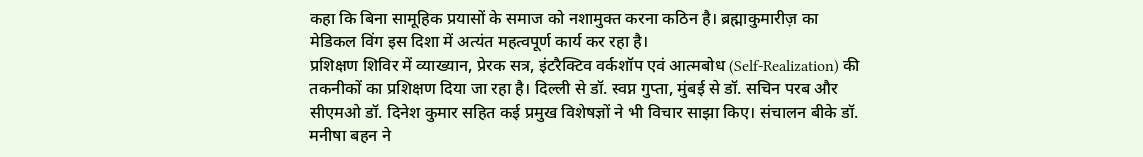कहा कि बिना सामूहिक प्रयासों के समाज को नशामुक्त करना कठिन है। ब्रह्माकुमारीज़ का मेडिकल विंग इस दिशा में अत्यंत महत्वपूर्ण कार्य कर रहा है।
प्रशिक्षण शिविर में व्याख्यान, प्रेरक सत्र, इंटरैक्टिव वर्कशॉप एवं आत्मबोध (Self-Realization) की तकनीकों का प्रशिक्षण दिया जा रहा है। दिल्ली से डॉ. स्वप्न गुप्ता, मुंबई से डॉ. सचिन परब और सीएमओ डॉ. दिनेश कुमार सहित कई प्रमुख विशेषज्ञों ने भी विचार साझा किए। संचालन बीके डॉ. मनीषा बहन ने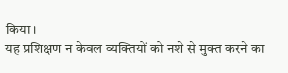किया।
यह प्रशिक्षण न केवल व्यक्तियों को नशे से मुक्त करने का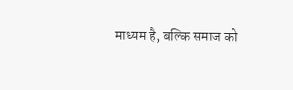माध्यम है, बल्कि समाज को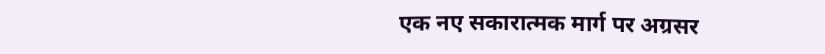एक नए सकारात्मक मार्ग पर अग्रसर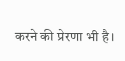करने की प्रेरणा भी है।